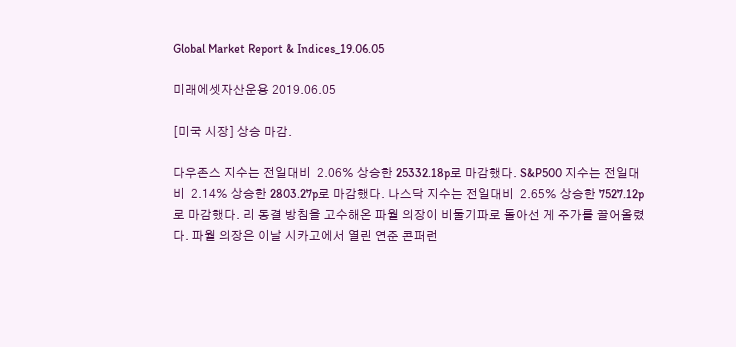Global Market Report & Indices_19.06.05

미래에셋자산운용 2019.06.05

[미국 시장] 상승 마감.

다우존스 지수는 전일대비  2.06% 상승한 25332.18p로 마감했다. S&P500 지수는 전일대비  2.14% 상승한 2803.27p로 마감했다. 나스닥 지수는 전일대비  2.65% 상승한 7527.12p로 마감했다. 리 동결 방침을 고수해온 파월 의장이 비둘기파로 돌아선 게 주가를 끌어올렸다. 파월 의장은 이날 시카고에서 열린 연준 콘퍼런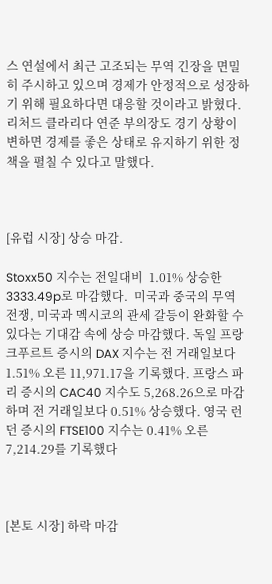스 연설에서 최근 고조되는 무역 긴장을 면밀히 주시하고 있으며 경제가 안정적으로 성장하기 위해 필요하다면 대응할 것이라고 밝혔다.  리처드 클라리다 연준 부의장도 경기 상황이 변하면 경제를 좋은 상태로 유지하기 위한 정책을 펼칠 수 있다고 말했다.



[유럽 시장] 상승 마감.

Stoxx50 지수는 전일대비  1.01% 상승한 3333.49p로 마감했다.  미국과 중국의 무역 전쟁, 미국과 멕시코의 관세 갈등이 완화할 수 있다는 기대감 속에 상승 마감했다. 독일 프랑크푸르트 증시의 DAX 지수는 전 거래일보다 1.51% 오른 11,971.17을 기록했다. 프랑스 파리 증시의 CAC40 지수도 5,268.26으로 마감하며 전 거래일보다 0.51% 상승했다. 영국 런던 증시의 FTSE100 지수는 0.41% 오른 7,214.29를 기록했다



[본토 시장] 하락 마감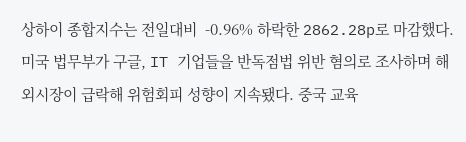상하이 종합지수는 전일대비  -0.96% 하락한 2862.28p로 마감했다. 미국 법무부가 구글, IT 기업들을 반독점법 위반 혐의로 조사하며 해외시장이 급락해 위험회피 성향이 지속됐다. 중국 교육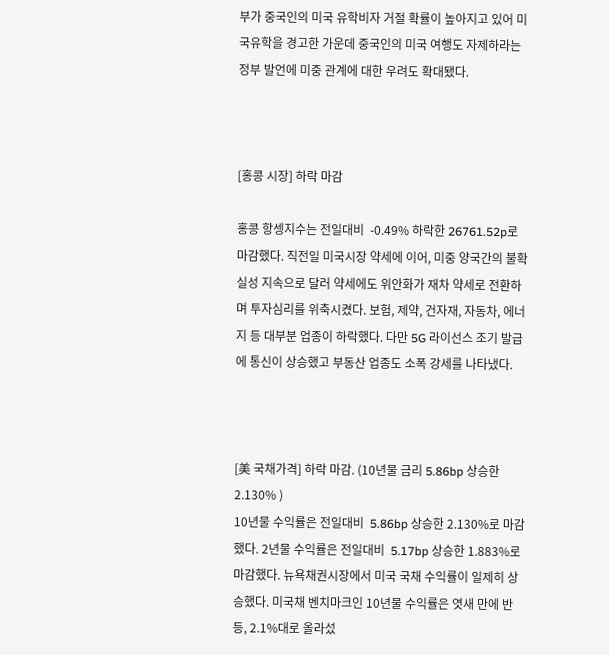부가 중국인의 미국 유학비자 거절 확률이 높아지고 있어 미국유학을 경고한 가운데 중국인의 미국 여행도 자제하라는 정부 발언에 미중 관계에 대한 우려도 확대됐다.



[홍콩 시장] 하락 마감

홍콩 항셍지수는 전일대비  -0.49% 하락한 26761.52p로 마감했다. 직전일 미국시장 약세에 이어, 미중 양국간의 불확실성 지속으로 달러 약세에도 위안화가 재차 약세로 전환하며 투자심리를 위축시켰다. 보험, 제약, 건자재, 자동차, 에너지 등 대부분 업종이 하락했다. 다만 5G 라이선스 조기 발급에 통신이 상승했고 부동산 업종도 소폭 강세를 나타냈다.



[美 국채가격] 하락 마감. (10년물 금리 5.86bp 상승한 2.130% )
10년물 수익률은 전일대비  5.86bp 상승한 2.130%로 마감했다. 2년물 수익률은 전일대비  5.17bp 상승한 1.883%로 마감했다. 뉴욕채권시장에서 미국 국채 수익률이 일제히 상승했다. 미국채 벤치마크인 10년물 수익률은 엿새 만에 반등, 2.1%대로 올라섰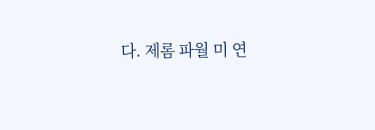다. 제롬 파월 미 연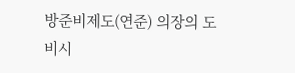방준비제도(연준) 의장의 도비시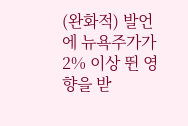(완화적) 발언에 뉴욕주가가 2% 이상 뛴 영향을 받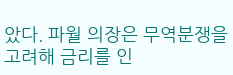았다. 파월 의장은 무역분쟁을 고려해 금리를 인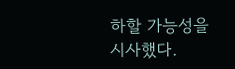하할 가능성을 시사했다.